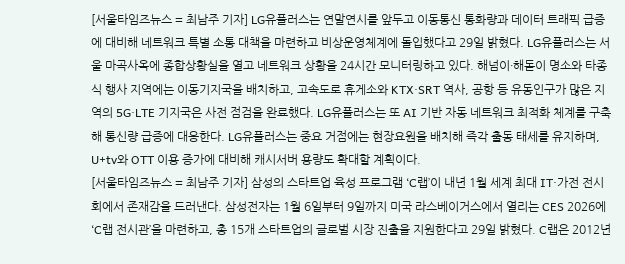[서울타임즈뉴스 = 최남주 기자] LG유플러스는 연말연시를 앞두고 이동통신 통화량과 데이터 트래픽 급증에 대비해 네트워크 특별 소통 대책을 마련하고 비상운영체계에 돌입했다고 29일 밝혔다. LG유플러스는 서울 마곡사옥에 종합상황실을 열고 네트워크 상황을 24시간 모니터링하고 있다. 해넘이·해돋이 명소와 타종식 행사 지역에는 이동기지국을 배치하고, 고속도로 휴게소와 KTX·SRT 역사, 공항 등 유동인구가 많은 지역의 5G·LTE 기지국은 사전 점검을 완료했다. LG유플러스는 또 AI 기반 자동 네트워크 최적화 체계를 구축해 통신량 급증에 대응한다. LG유플러스는 중요 거점에는 현장요원을 배치해 즉각 출동 태세를 유지하며, U+tv와 OTT 이용 증가에 대비해 캐시서버 용량도 확대할 계획이다.
[서울타임즈뉴스 = 최남주 기자] 삼성의 스타트업 육성 프로그램 ‘C랩’이 내년 1월 세계 최대 IT·가전 전시회에서 존재감을 드러낸다. 삼성전자는 1월 6일부터 9일까지 미국 라스베이거스에서 열리는 CES 2026에 ‘C랩 전시관’을 마련하고, 총 15개 스타트업의 글로벌 시장 진출을 지원한다고 29일 밝혔다. C랩은 2012년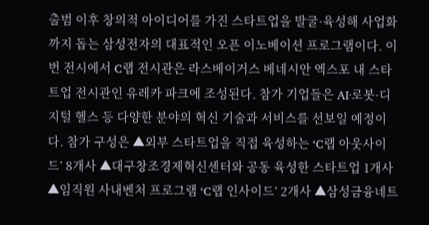출범 이후 창의적 아이디어를 가진 스타트업을 발굴·육성해 사업화까지 돕는 삼성전자의 대표적인 오픈 이노베이션 프로그램이다. 이번 전시에서 C랩 전시관은 라스베이거스 베네시안 엑스포 내 스타트업 전시관인 유레카 파크에 조성된다. 참가 기업들은 AI·로봇·디지털 헬스 등 다양한 분야의 혁신 기술과 서비스를 선보일 예정이다. 참가 구성은 ▲외부 스타트업을 직접 육성하는 ‘C랩 아웃사이드’ 8개사 ▲대구창조경제혁신센터와 공동 육성한 스타트업 1개사 ▲임직원 사내벤처 프로그램 ‘C랩 인사이드’ 2개사 ▲삼성금융네트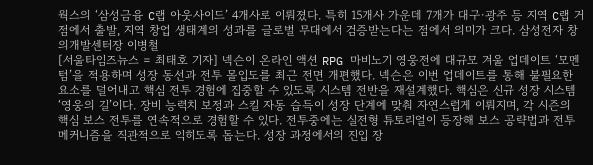웍스의 ‘삼성금융 C랩 아웃사이드’ 4개사로 이뤄졌다. 특히 15개사 가운데 7개가 대구·광주 등 지역 C랩 거점에서 출발, 지역 창업 생태계의 성과를 글로벌 무대에서 검증받는다는 점에서 의미가 크다. 삼성전자 창의개발센터장 이병철
[서울타임즈뉴스 = 최태호 기자] 넥슨이 온라인 액션 RPG 마비노기 영웅전에 대규모 겨울 업데이트 ‘모멘텀’을 적용하며 성장 동선과 전투 몰입도를 최근 전면 개편했다. 넥슨은 이번 업데이트를 통해 불필요한 요소를 덜어내고 핵심 전투 경험에 집중할 수 있도록 시스템 전반을 재설계했다. 핵심은 신규 성장 시스템 ‘영웅의 길’이다. 장비 능력치 보정과 스킬 자동 습득이 성장 단계에 맞춰 자연스럽게 이뤄지며, 각 시즌의 핵심 보스 전투를 연속적으로 경험할 수 있다. 전투중에는 실전형 튜토리얼이 등장해 보스 공략법과 전투 메커니즘을 직관적으로 익히도록 돕는다. 성장 과정에서의 진입 장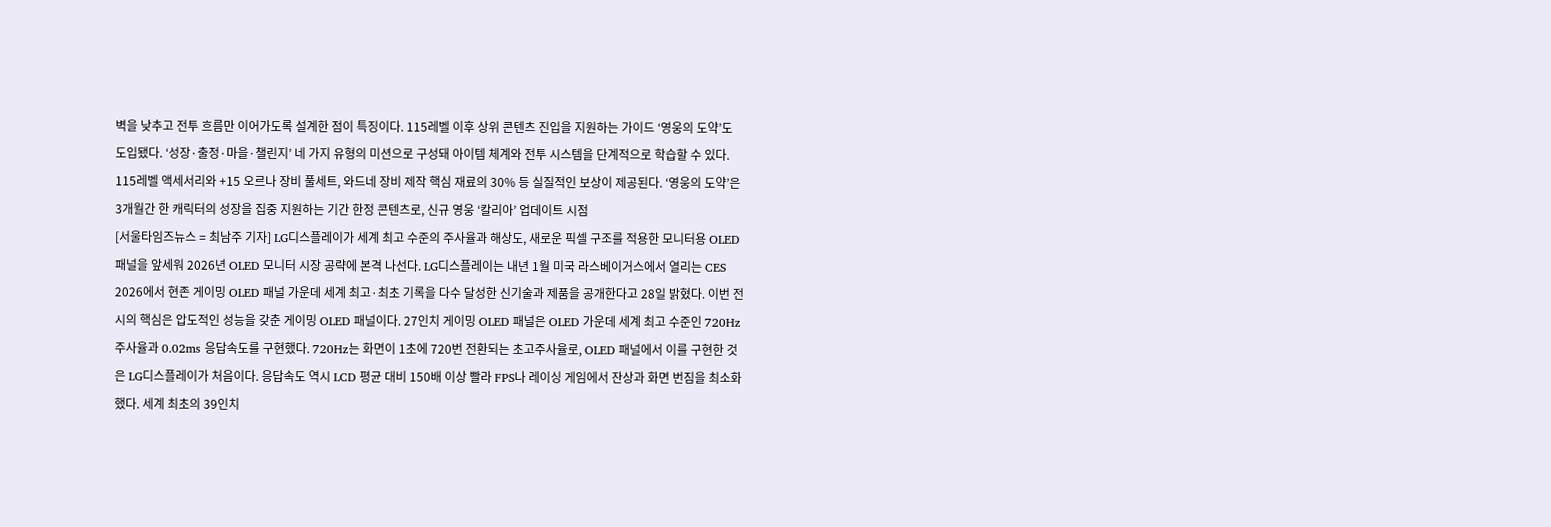벽을 낮추고 전투 흐름만 이어가도록 설계한 점이 특징이다. 115레벨 이후 상위 콘텐츠 진입을 지원하는 가이드 ‘영웅의 도약’도 도입됐다. ‘성장·출정·마을·챌린지’ 네 가지 유형의 미션으로 구성돼 아이템 체계와 전투 시스템을 단계적으로 학습할 수 있다. 115레벨 액세서리와 +15 오르나 장비 풀세트, 와드네 장비 제작 핵심 재료의 30% 등 실질적인 보상이 제공된다. ‘영웅의 도약’은 3개월간 한 캐릭터의 성장을 집중 지원하는 기간 한정 콘텐츠로, 신규 영웅 ‘칼리아’ 업데이트 시점
[서울타임즈뉴스 = 최남주 기자] LG디스플레이가 세계 최고 수준의 주사율과 해상도, 새로운 픽셀 구조를 적용한 모니터용 OLED 패널을 앞세워 2026년 OLED 모니터 시장 공략에 본격 나선다. LG디스플레이는 내년 1월 미국 라스베이거스에서 열리는 CES 2026에서 현존 게이밍 OLED 패널 가운데 세계 최고·최초 기록을 다수 달성한 신기술과 제품을 공개한다고 28일 밝혔다. 이번 전시의 핵심은 압도적인 성능을 갖춘 게이밍 OLED 패널이다. 27인치 게이밍 OLED 패널은 OLED 가운데 세계 최고 수준인 720Hz 주사율과 0.02ms 응답속도를 구현했다. 720Hz는 화면이 1초에 720번 전환되는 초고주사율로, OLED 패널에서 이를 구현한 것은 LG디스플레이가 처음이다. 응답속도 역시 LCD 평균 대비 150배 이상 빨라 FPS나 레이싱 게임에서 잔상과 화면 번짐을 최소화했다. 세계 최초의 39인치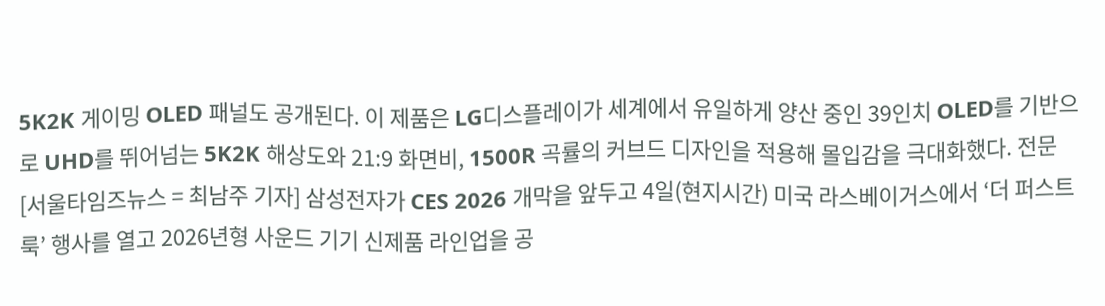5K2K 게이밍 OLED 패널도 공개된다. 이 제품은 LG디스플레이가 세계에서 유일하게 양산 중인 39인치 OLED를 기반으로 UHD를 뛰어넘는 5K2K 해상도와 21:9 화면비, 1500R 곡률의 커브드 디자인을 적용해 몰입감을 극대화했다. 전문
[서울타임즈뉴스 = 최남주 기자] 삼성전자가 CES 2026 개막을 앞두고 4일(현지시간) 미국 라스베이거스에서 ‘더 퍼스트룩’ 행사를 열고 2026년형 사운드 기기 신제품 라인업을 공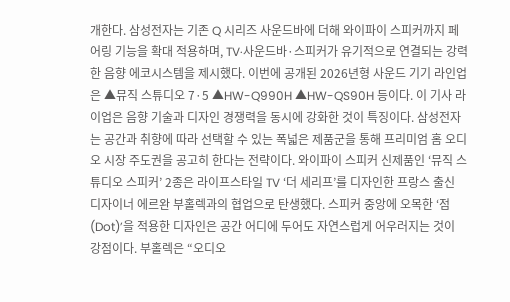개한다. 삼성전자는 기존 Q 시리즈 사운드바에 더해 와이파이 스피커까지 페어링 기능을 확대 적용하며, TV·사운드바·스피커가 유기적으로 연결되는 강력한 음향 에코시스템을 제시했다. 이번에 공개된 2026년형 사운드 기기 라인업은 ▲뮤직 스튜디오 7·5 ▲HW-Q990H ▲HW-QS90H 등이다. 이 기사 라이업은 음향 기술과 디자인 경쟁력을 동시에 강화한 것이 특징이다. 삼성전자는 공간과 취향에 따라 선택할 수 있는 폭넓은 제품군을 통해 프리미엄 홈 오디오 시장 주도권을 공고히 한다는 전략이다. 와이파이 스피커 신제품인 ‘뮤직 스튜디오 스피커’ 2종은 라이프스타일 TV ‘더 세리프’를 디자인한 프랑스 출신 디자이너 에르완 부홀렉과의 협업으로 탄생했다. 스피커 중앙에 오목한 ‘점(Dot)’을 적용한 디자인은 공간 어디에 두어도 자연스럽게 어우러지는 것이 강점이다. 부홀렉은 “오디오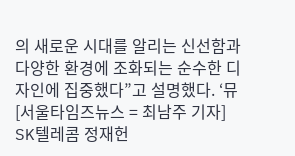의 새로운 시대를 알리는 신선함과 다양한 환경에 조화되는 순수한 디자인에 집중했다”고 설명했다. ‘뮤
[서울타임즈뉴스 = 최남주 기자] SK텔레콤 정재헌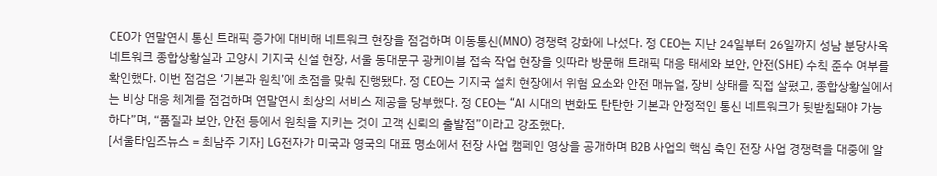CEO가 연말연시 통신 트래픽 증가에 대비해 네트워크 현장을 점검하며 이동통신(MNO) 경쟁력 강화에 나섰다. 정 CEO는 지난 24일부터 26일까지 성남 분당사옥 네트워크 종합상황실과 고양시 기지국 신설 현장, 서울 동대문구 광케이블 접속 작업 현장을 잇따라 방문해 트래픽 대응 태세와 보안, 안전(SHE) 수칙 준수 여부를 확인했다. 이번 점검은 ‘기본과 원칙’에 초점을 맞춰 진행됐다. 정 CEO는 기지국 설치 현장에서 위험 요소와 안전 매뉴얼, 장비 상태를 직접 살폈고, 종합상황실에서는 비상 대응 체계를 점검하며 연말연시 최상의 서비스 제공을 당부했다. 정 CEO는 “AI 시대의 변화도 탄탄한 기본과 안정적인 통신 네트워크가 뒷받침돼야 가능하다”며, “품질과 보안, 안전 등에서 원칙을 지키는 것이 고객 신뢰의 출발점”이라고 강조했다.
[서울타임즈뉴스 = 최남주 기자] LG전자가 미국과 영국의 대표 명소에서 전장 사업 캠페인 영상을 공개하며 B2B 사업의 핵심 축인 전장 사업 경쟁력을 대중에 알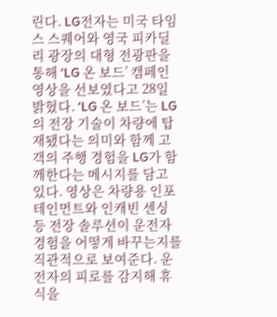린다. LG전자는 미국 타임스 스퀘어와 영국 피카딜리 광장의 대형 전광판을 통해 ‘LG 온 보드’ 캠페인 영상을 선보였다고 28일 밝혔다. ‘LG 온 보드’는 LG의 전장 기술이 차량에 탑재됐다는 의미와 함께 고객의 주행 경험을 LG가 함께한다는 메시지를 담고 있다. 영상은 차량용 인포테인먼트와 인캐빈 센싱 등 전장 솔루션이 운전자 경험을 어떻게 바꾸는지를 직관적으로 보여준다. 운전자의 피로를 감지해 휴식을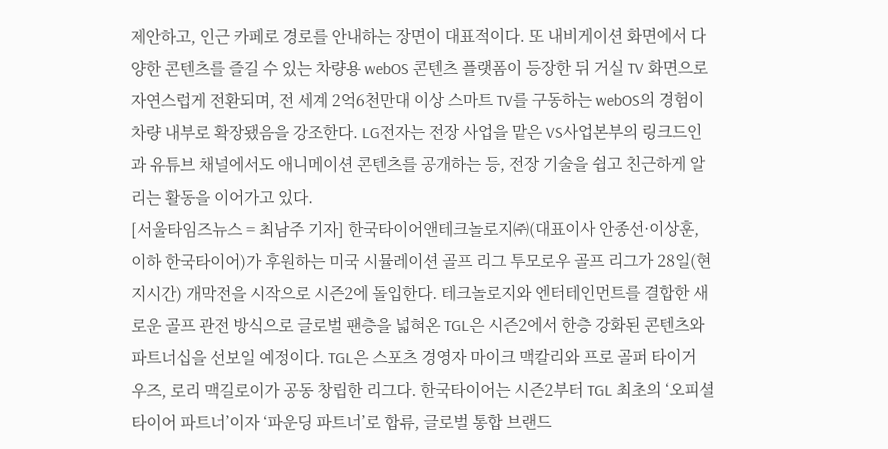제안하고, 인근 카페로 경로를 안내하는 장면이 대표적이다. 또 내비게이션 화면에서 다양한 콘텐츠를 즐길 수 있는 차량용 webOS 콘텐츠 플랫폼이 등장한 뒤 거실 TV 화면으로 자연스럽게 전환되며, 전 세계 2억6천만대 이상 스마트 TV를 구동하는 webOS의 경험이 차량 내부로 확장됐음을 강조한다. LG전자는 전장 사업을 맡은 VS사업본부의 링크드인과 유튜브 채널에서도 애니메이션 콘텐츠를 공개하는 등, 전장 기술을 쉽고 친근하게 알리는 활동을 이어가고 있다.
[서울타임즈뉴스 = 최남주 기자] 한국타이어앤테크놀로지㈜(대표이사 안종선·이상훈, 이하 한국타이어)가 후원하는 미국 시뮬레이션 골프 리그 투모로우 골프 리그가 28일(현지시간) 개막전을 시작으로 시즌2에 돌입한다. 테크놀로지와 엔터테인먼트를 결합한 새로운 골프 관전 방식으로 글로벌 팬층을 넓혀온 TGL은 시즌2에서 한층 강화된 콘텐츠와 파트너십을 선보일 예정이다. TGL은 스포츠 경영자 마이크 맥칼리와 프로 골퍼 타이거 우즈, 로리 맥길로이가 공동 창립한 리그다. 한국타이어는 시즌2부터 TGL 최초의 ‘오피셜 타이어 파트너’이자 ‘파운딩 파트너’로 합류, 글로벌 통합 브랜드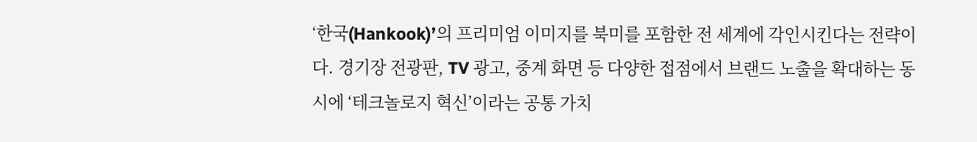‘한국(Hankook)’의 프리미엄 이미지를 북미를 포함한 전 세계에 각인시킨다는 전략이다. 경기장 전광판, TV 광고, 중계 화면 등 다양한 접점에서 브랜드 노출을 확대하는 동시에 ‘테크놀로지 혁신’이라는 공통 가치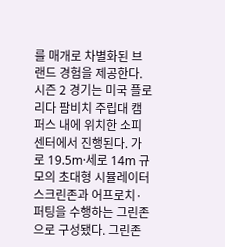를 매개로 차별화된 브랜드 경험을 제공한다. 시즌 2 경기는 미국 플로리다 팜비치 주립대 캠퍼스 내에 위치한 소피 센터에서 진행된다. 가로 19.5m·세로 14m 규모의 초대형 시뮬레이터 스크린존과 어프로치·퍼팅을 수행하는 그린존으로 구성됐다. 그린존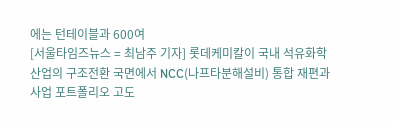에는 턴테이블과 600여
[서울타임즈뉴스 = 최남주 기자] 롯데케미칼이 국내 석유화학 산업의 구조전환 국면에서 NCC(나프타분해설비) 통합 재편과 사업 포트폴리오 고도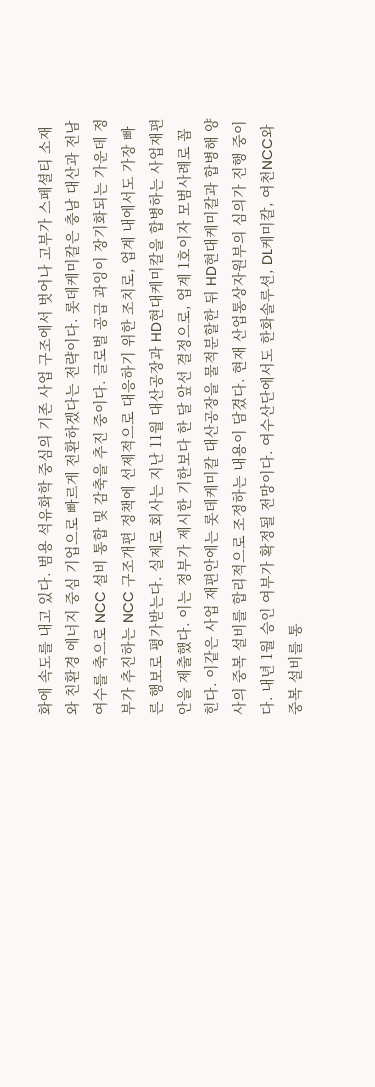화에 속도를 내고 있다. 범용 석유화학 중심의 기존 사업 구조에서 벗어나 고부가 스페셜티 소재와 친환경 에너지 중심 기업으로 빠르게 전환하겠다는 전략이다. 롯데케미칼은 충남 대산과 전남 여수를 축으로 NCC 설비 통합 및 감축을 추진 중이다. 글로벌 공급 과잉이 장기화되는 가운데 정부가 추진하는 NCC 구조개편 정책에 선제적으로 대응하기 위한 조치로, 업계 내에서도 가장 빠른 행보로 평가받는다. 실제로 회사는 지난 11월 대산공장과 HD현대케미칼을 합병하는 사업재편안을 제출했다. 이는 정부가 제시한 기한보다 한 달 앞선 결정으로, 업계 1호이자 모범사례로 꼽힌다. 이같은 사업 재편안에는 롯데케미칼 대산공장을 물적분할한 뒤 HD현대케미칼과 합병해 양사의 중복 설비를 합리적으로 조정하는 내용이 담겼다. 현재 산업통상자원부의 심의가 진행 중이다. 내년 1월 승인 여부가 확정될 전망이다. 여수산단에서도 한화솔루션, DL케미칼, 여천NCC와 중복 설비를 통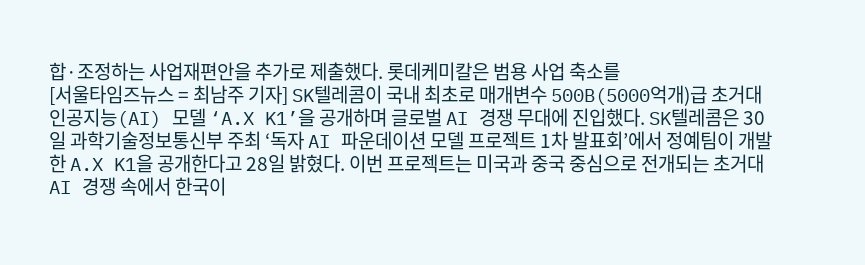합·조정하는 사업재편안을 추가로 제출했다. 롯데케미칼은 범용 사업 축소를
[서울타임즈뉴스 = 최남주 기자] SK텔레콤이 국내 최초로 매개변수 500B(5000억개)급 초거대 인공지능(AI) 모델 ‘A.X K1’을 공개하며 글로벌 AI 경쟁 무대에 진입했다. SK텔레콤은 30일 과학기술정보통신부 주최 ‘독자 AI 파운데이션 모델 프로젝트 1차 발표회’에서 정예팀이 개발한 A.X K1을 공개한다고 28일 밝혔다. 이번 프로젝트는 미국과 중국 중심으로 전개되는 초거대 AI 경쟁 속에서 한국이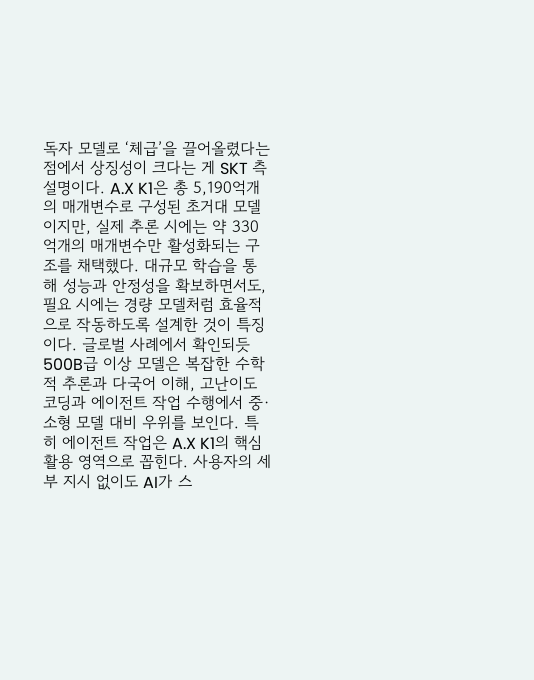독자 모델로 ‘체급’을 끌어올렸다는 점에서 상징성이 크다는 게 SKT 측 설명이다. A.X K1은 총 5,190억개의 매개변수로 구성된 초거대 모델이지만, 실제 추론 시에는 약 330억개의 매개변수만 활성화되는 구조를 채택했다. 대규모 학습을 통해 성능과 안정성을 확보하면서도, 필요 시에는 경량 모델처럼 효율적으로 작동하도록 설계한 것이 특징이다. 글로벌 사례에서 확인되듯 500B급 이상 모델은 복잡한 수학적 추론과 다국어 이해, 고난이도 코딩과 에이전트 작업 수행에서 중·소형 모델 대비 우위를 보인다. 특히 에이전트 작업은 A.X K1의 핵심 활용 영역으로 꼽힌다. 사용자의 세부 지시 없이도 AI가 스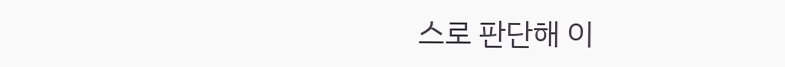스로 판단해 이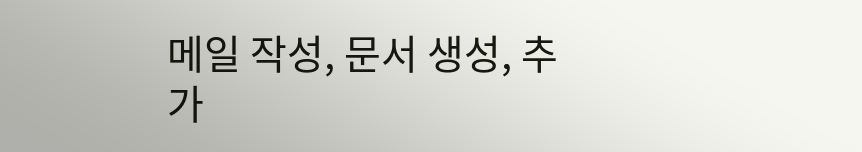메일 작성, 문서 생성, 추가